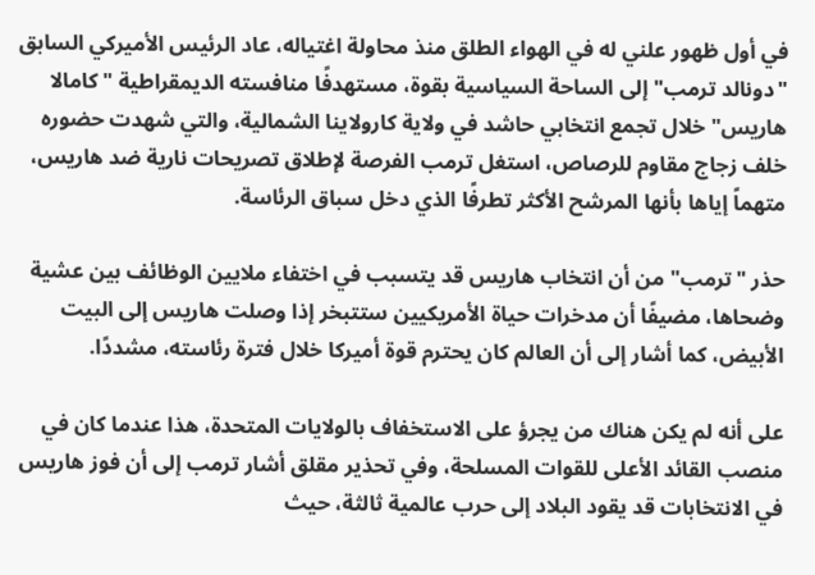في أول ظهور علني له في الهواء الطلق منذ محاولة اغتياله، عاد الرئيس الأميركي السابق "دونالد ترمب" إلى الساحة السياسية بقوة، مستهدفًا منافسته الديمقراطية "كامالا هاريس" خلال تجمع انتخابي حاشد في ولاية كارولاينا الشمالية، والتي شهدت حضوره خلف زجاج مقاوم للرصاص، استغل ترمب الفرصة لإطلاق تصريحات نارية ضد هاريس، متهماً إياها بأنها المرشح الأكثر تطرفًا الذي دخل سباق الرئاسة.

حذر "ترمب" من أن انتخاب هاريس قد يتسبب في اختفاء ملايين الوظائف بين عشية وضحاها، مضيفًا أن مدخرات حياة الأمريكيين ستتبخر إذا وصلت هاريس إلى البيت الأبيض، كما أشار إلى أن العالم كان يحترم قوة أميركا خلال فترة رئاسته، مشددًا.

على أنه لم يكن هناك من يجرؤ على الاستخفاف بالولايات المتحدة، هذا عندما كان في منصب القائد الأعلى للقوات المسلحة، وفي تحذير مقلق أشار ترمب إلى أن فوز هاريس في الانتخابات قد يقود البلاد إلى حرب عالمية ثالثة، حيث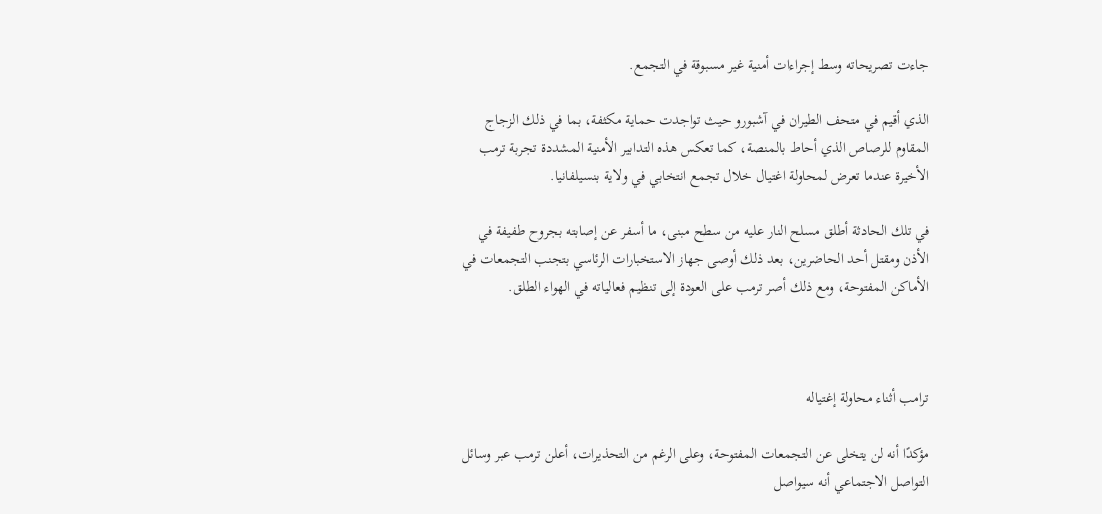جاءت تصريحاته وسط إجراءات أمنية غير مسبوقة في التجمع.

الذي أقيم في متحف الطيران في آشبورو حيث تواجدت حماية مكثفة، بما في ذلك الزجاج المقاوم للرصاص الذي أحاط بالمنصة، كما تعكس هذه التدابير الأمنية المشددة تجربة ترمب الأخيرة عندما تعرض لمحاولة اغتيال خلال تجمع انتخابي في ولاية بنسيلفانيا.

في تلك الحادثة أطلق مسلح النار عليه من سطح مبنى، ما أسفر عن إصابته بجروح طفيفة في الأذن ومقتل أحد الحاضرين، بعد ذلك أوصى جهاز الاستخبارات الرئاسي بتجنب التجمعات في الأماكن المفتوحة، ومع ذلك أصر ترمب على العودة إلى تنظيم فعالياته في الهواء الطلق.



ترامب أثناء محاولة إغتياله

مؤكدًا أنه لن يتخلى عن التجمعات المفتوحة، وعلى الرغم من التحذيرات، أعلن ترمب عبر وسائل التواصل الاجتماعي أنه سيواصل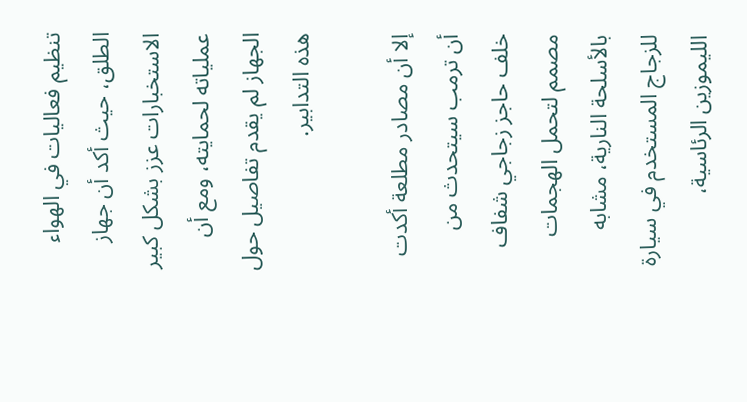تنظيم فعاليات في الهواء الطلق، حيث أكد أن جهاز الاستخبارات عزز بشكل كبير عملياته لحمايته، ومع أن الجهاز لم يقدم تفاصيل حول هذه التدابير.

إلا أن مصادر مطلعة أكدت أن ترمب سيتحدث من خلف حاجز زجاجي شفاف مصمم لتحمل الهجمات بالأسلحة النارية، مشابه للزجاج المستخدم في سيارة الليموزين الرئاسية،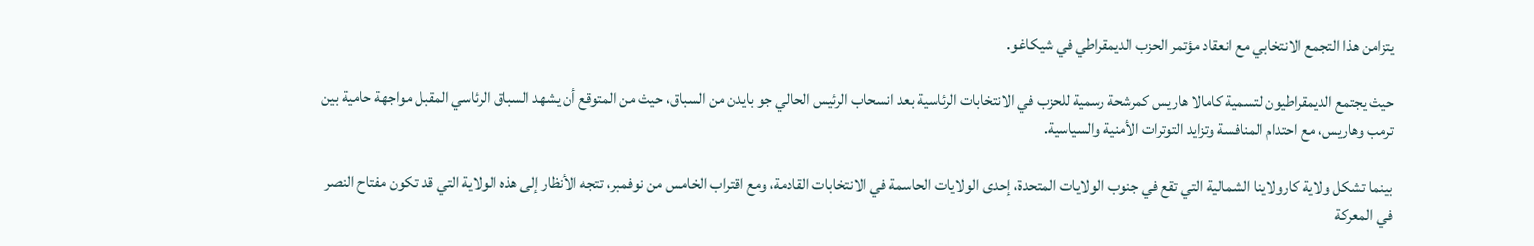يتزامن هذا التجمع الانتخابي مع انعقاد مؤتمر الحزب الديمقراطي في شيكاغو.

حيث يجتمع الديمقراطيون لتسمية كامالا هاريس كمرشحة رسمية للحزب في الانتخابات الرئاسية بعد انسحاب الرئيس الحالي جو بايدن من السباق، حيث من المتوقع أن يشهد السباق الرئاسي المقبل مواجهة حامية بين ترمب وهاريس، مع احتدام المنافسة وتزايد التوترات الأمنية والسياسية.

بينما تشكل ولاية كارولاينا الشمالية التي تقع في جنوب الولايات المتحدة، إحدى الولايات الحاسمة في الانتخابات القادمة، ومع اقتراب الخامس من نوفمبر، تتجه الأنظار إلى هذه الولاية التي قد تكون مفتاح النصر في المعركة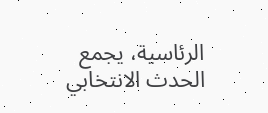الرئاسية، يجمع الحدث الانتخابي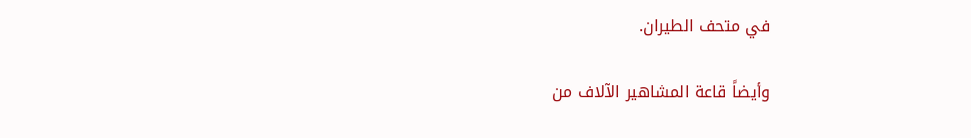في متحف الطيران.

وأيضاً قاعة المشاهير الآلاف من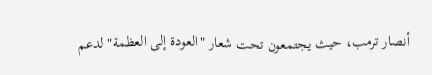أنصار ترمب، حيث يجتمعون تحت شعار "العودة إلى العظمة" لدعم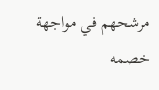مرشحهم في مواجهة خصمه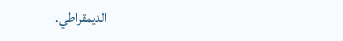الديمقراطي.